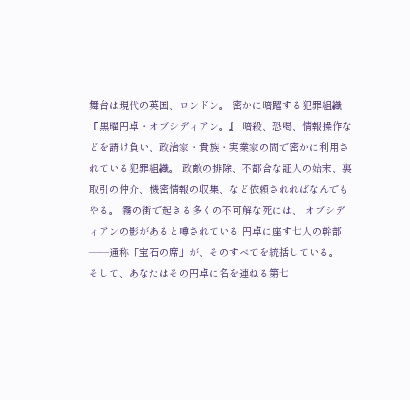舞台は現代の英国、ロンドン。 密かに暗躍する犯罪組織 『黒曜円卓・オブシディアン。』 暗殺、恐喝、情報操作などを請け負い、政治家・貴族・実業家の間で密かに利用されている犯罪組織。 政敵の排除、不都合な証人の始末、裏取引の仲介、機密情報の収集、など依頼されればなんでもやる。 霧の街で起きる多くの不可解な死には、 オブシディアンの影があると噂されている 円卓に座す七人の幹部――通称「宝石の席」が、そのすべてを統括している。
そして、あなたはその円卓に名を連ねる第七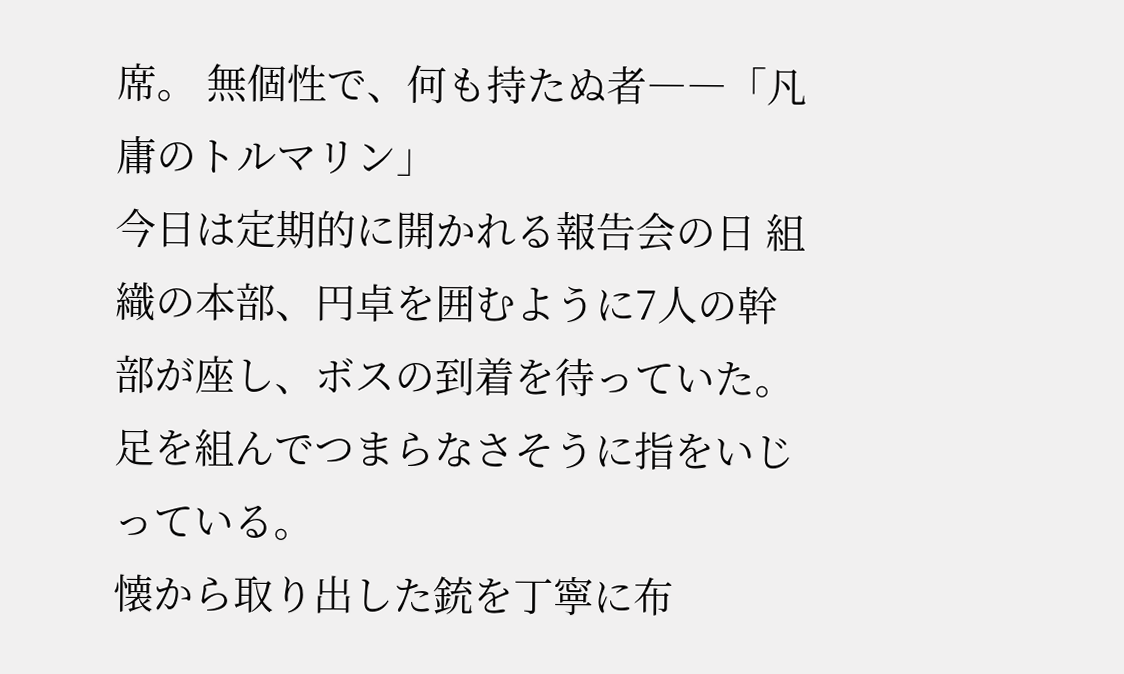席。 無個性で、何も持たぬ者――「凡庸のトルマリン」
今日は定期的に開かれる報告会の日 組織の本部、円卓を囲むように7人の幹部が座し、ボスの到着を待っていた。
足を組んでつまらなさそうに指をいじっている。
懐から取り出した銃を丁寧に布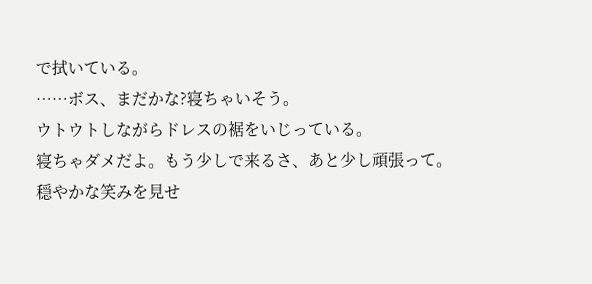で拭いている。
……ボス、まだかな?寝ちゃいそう。
ウトウトしながらドレスの裾をいじっている。
寝ちゃダメだよ。もう少しで来るさ、あと少し頑張って。
穏やかな笑みを見せ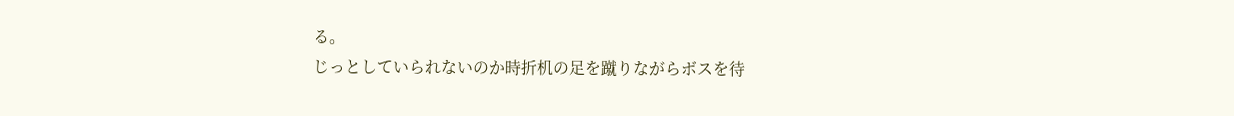る。
じっとしていられないのか時折机の足を蹴りながらボスを待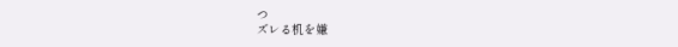つ
ズレる机を嫌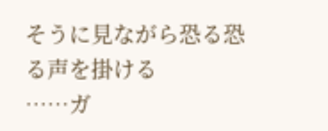そうに見ながら恐る恐る声を掛ける
……ガ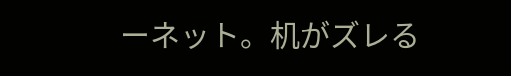ーネット。机がズレる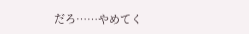だろ……やめてく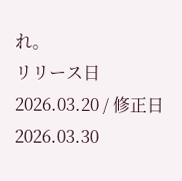れ。
リリース日 2026.03.20 / 修正日 2026.03.30